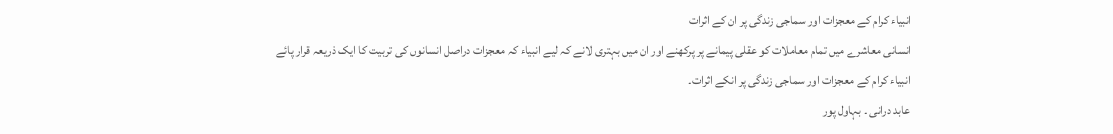انبیاء کرام کے معجزات اور سماجی زندگی پر ان کے اثرات
انسانی معاشرے میں تمام معاملات کو عقلی پیمانے پر پرکھنے اور ان میں بہتری لانے کہ لیے انبیاء کہ معجزات دراصل انسانوں کی تربیت کا ایک ذریعہ قرار پائے
انبیاء کرام کے معجزات اور سماجی زندگی پر انکے اثرات۔
عابد درانی ۔ بہاول پور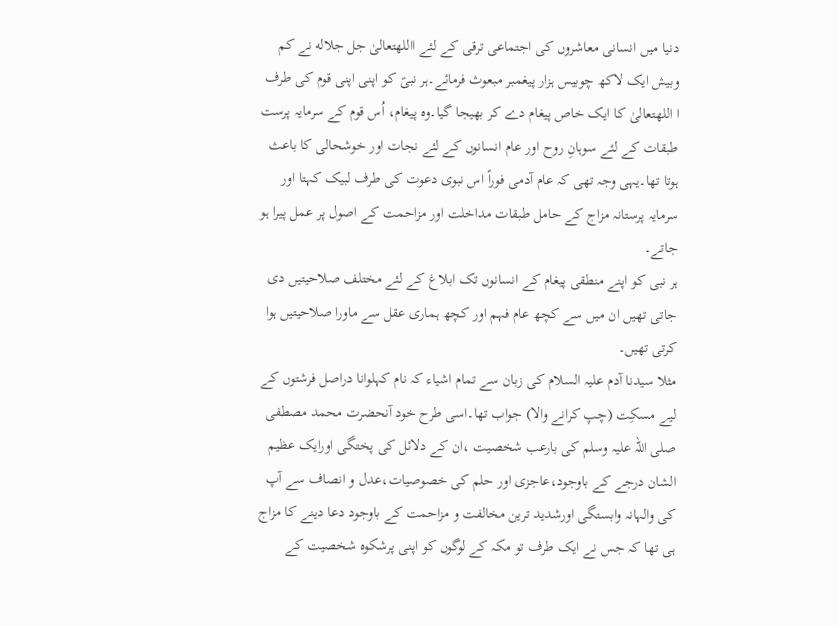دنیا میں انسانی معاشروں کی اجتماعی ترقی کے لئے االلهتعالیٰ جل جلاله نے کم وبیش ایک لاکھ چوبیس ہزار پیغمبر مبعوث فرمائے۔ہر نبیؑ کو اپنی اپنی قوم کی طرف ا اللهتعالیٰ کا ایک خاص پیغام دے کر بھیجا گیا۔وہ پیغام، اُس قوم کے سرمایہ پرست طبقات کے لئے سوہانِ روح اور عام انسانوں کے لئے نجات اور خوشحالی کا باعث ہوتا تھا۔یہی وجہ تھی کہ عام آدمی فوراً اس نبوی دعوت کی طرف لبیک کہتا اور سرمایہ پرستانہ مزاج کے حامل طبقات مداخلت اور مزاحمت کے اصول پر عمل پیرا ہو جاتے۔
ہر نبی کو اپنے منطقی پیغام کے انسانوں تک ابلاغ کے لئے مختلف صلاحیتیں دی جاتی تھیں ان میں سے کچھ عام فہم اور کچھ ہماری عقل سے ماورا صلاحیتیں ہوا کرتی تھیں۔
مثلا سیدنا آدم علیہ السلام کی زبان سے تمام اشیاء کہ نام کہلوانا دراصل فرشتوں کے لیے مسکِت (چپ کرانے والا) جواب تھا۔اسی طرح خود آنحضرت محمد مصطفی صلی اللہ علیہ وسلم کی بارعب شخصیت ،ان کے دلائل کی پختگی اورایک عظیم الشان درجے کے باوجود،عاجزی اور حلم کی خصوصیات،عدل و انصاف سے آپ کی والہانہ وابستگی اورشدید ترین مخالفت و مزاحمت کے باوجود دعا دینے کا مزاج ہی تھا کہ جس نے ایک طرف تو مکہ کے لوگوں کو اپنی پرشکوہ شخصیت کے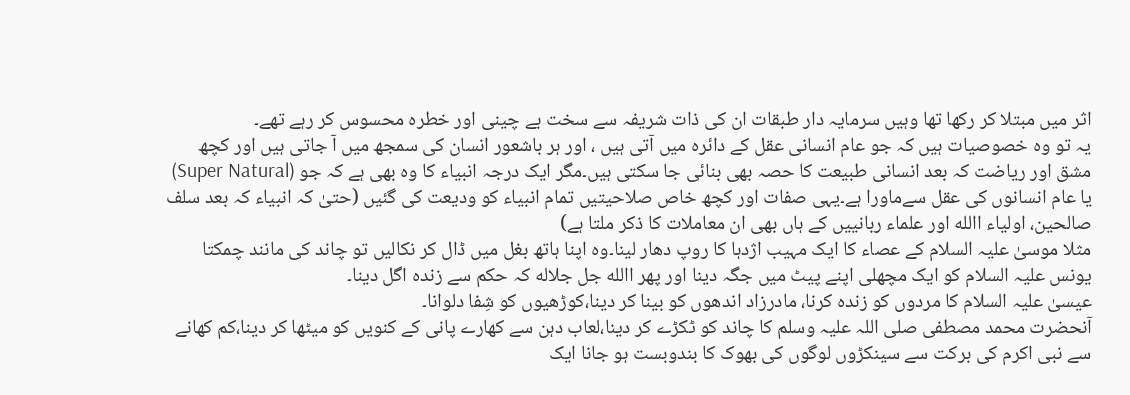اثر میں مبتلا کر رکھا تھا وہیں سرمایہ دار طبقات ان کی ذات شریفہ سے سخت بے چینی اور خطرہ محسوس کر رہے تھے۔
یہ تو وہ خصوصیات ہیں کہ جو عام انسانی عقل کے دائرہ میں آتی ہیں ، اور ہر باشعور انسان کی سمجھ میں آ جاتی ہیں اور کچھ مشق اور ریاضت کہ بعد انسانی طبیعت کا حصہ بھی بنائی جا سکتی ہیں۔مگر ایک درجہ انبیاء کا وہ بھی ہے کہ جو (Super Natural) یا عام انسانوں کی عقل سےماورا ہے۔یہی صفات اور کچھ خاص صلاحیتیں تمام انبیاء کو ودیعت کی گئیں (حتیٰ کہ انبیاء کہ بعد سلف صالحین، اولیاء االله اور علماء ربانییں کے ہاں بھی ان معاملات کا ذکر ملتا ہے)
مثلا موسیٰ علیہ السلام کے عصاء کا ایک مہیب اژدہا کا روپ دھار لینا۔وہ اپنا ہاتھ بغل میں ڈال کر نکالیں تو چاند کی مانند چمکتا
یونس علیہ السلام کو ایک مچھلی اپنے پیٹ میں جگہ دینا اور پھر االله جل جلاله کہ حکم سے زندہ اگل دینا۔
عیسیٰ علیہ السلام کا مردوں کو زندہ کرنا، مادرزاد اندھوں کو بینا کر دینا،کوڑھیوں کو شِفا دلوانا۔
آنحضرت محمد مصطفی صلی اللہ علیہ وسلم کا چاند کو ٹکڑے کر دینا،لعاب دہن سے کھارے پانی کے کنویں کو میٹھا کر دینا،کم کھانے سے نبی اکرم کی برکت سے سینکڑوں لوگوں کی بھوک کا بندوبست ہو جانا ایک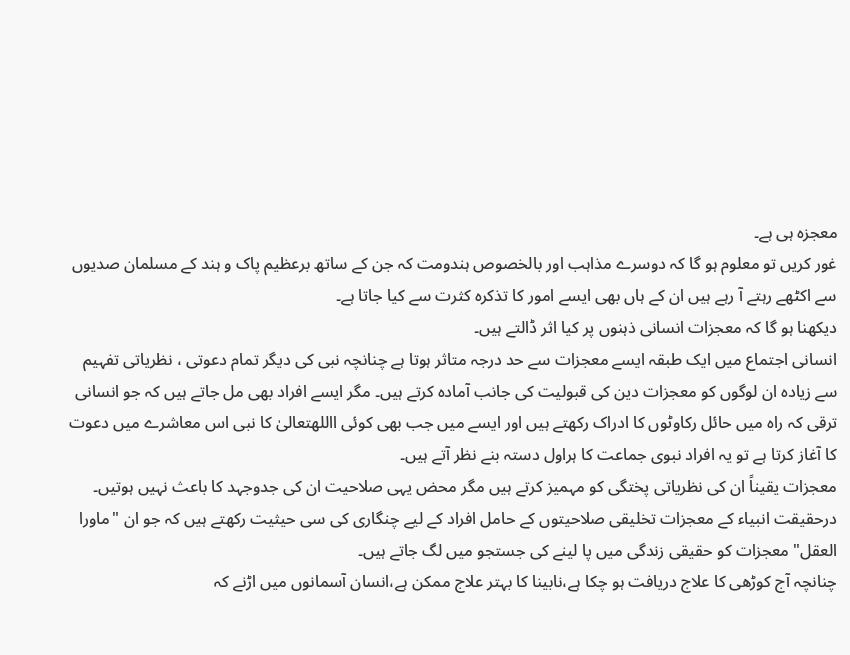معجزہ ہی ہے۔
غور کریں تو معلوم ہو گا کہ دوسرے مذاہب اور بالخصوص ہندومت کہ جن کے ساتھ برعظیم پاک و ہند کے مسلمان صدیوں سے اکٹھے رہتے آ رہے ہیں ان کے ہاں بھی ایسے امور کا تذکرہ کثرت سے کیا جاتا ہے۔
دیکھنا ہو گا کہ معجزات انسانی ذہنوں پر کیا اثر ڈالتے ہیں۔
انسانی اجتماع میں ایک طبقہ ایسے معجزات سے حد درجہ متاثر ہوتا ہے چنانچہ نبی کی دیگر تمام دعوتی ، نظریاتی تفہیم سے زیادہ ان لوگوں کو معجزات دین کی قبولیت کی جانب آمادہ کرتے ہیں۔ مگر ایسے افراد بھی مل جاتے ہیں کہ جو انسانی ترقی کہ راہ میں حائل رکاوٹوں کا ادراک رکھتے ہیں اور ایسے میں جب بھی کوئی االلهتعالیٰ کا نبی اس معاشرے میں دعوت کا آغاز کرتا ہے تو یہ افراد نبوی جماعت کا ہراول دستہ بنے نظر آتے ہیں۔
معجزات یقیناً ان کی نظریاتی پختگی کو مہمیز کرتے ہیں مگر محض یہی صلاحیت ان کی جدوجہد کا باعث نہیں ہوتیں۔
درحقیقت انبیاء کے معجزات تخلیقی صلاحیتوں کے حامل افراد کے لیے چنگاری کی سی حیثیت رکھتے ہیں کہ جو ان "ماورا العقل" معجزات کو حقیقی زندگی میں پا لینے کی جستجو میں لگ جاتے ہیں۔
چنانچہ آج کوڑھی کا علاج دریافت ہو چکا ہے،نابینا کا بہتر علاج ممکن ہے،انسان آسمانوں میں اڑنے کہ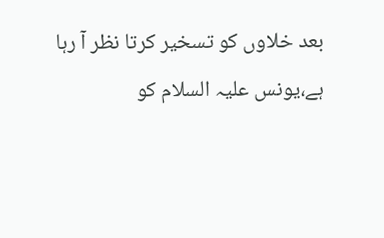بعد خلاوں کو تسخیر کرتا نظر آ رہا ہے،یونس علیہ السلام کو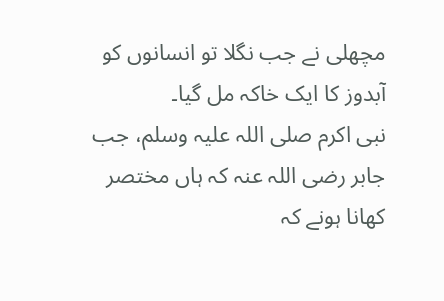مچھلی نے جب نگلا تو انسانوں کو آبدوز کا ایک خاکہ مل گیا۔
نبی اکرم صلی اللہ علیہ وسلم، جب جابر رضی اللہ عنہ کہ ہاں مختصر کھانا ہونے کہ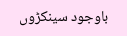باوجود سینکڑوں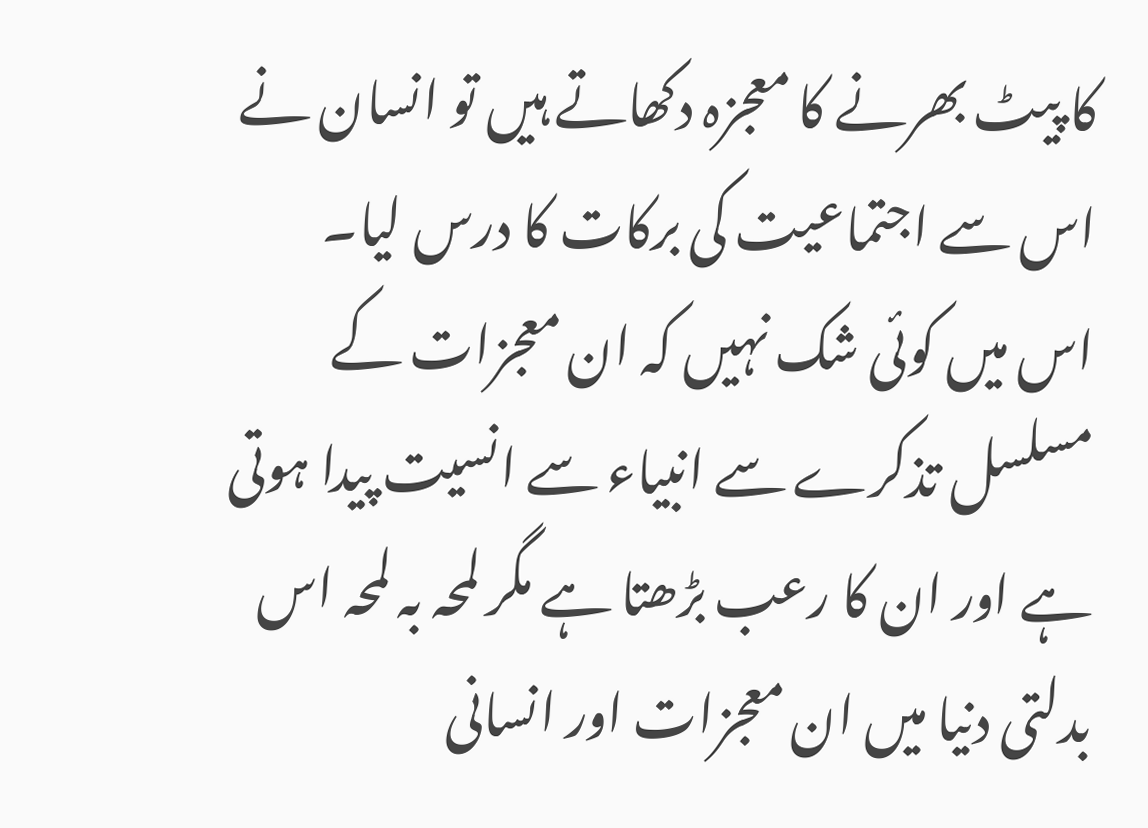کا پیٹ بھرنے کا معجزہ دکھاتے ہیں تو انسان نے اس سے اجتماعیت کی برکات کا درس لیا۔
اس میں کوئی شک نہیں کہ ان معجزات کے مسلسل تذکرے سے انبیاء سے انسیت پیدا ہوتی ہے اور ان کا رعب بڑھتا ہے مگر لمحہ بہ لمحہ اس بدلتی دنیا میں ان معجزات اور انسانی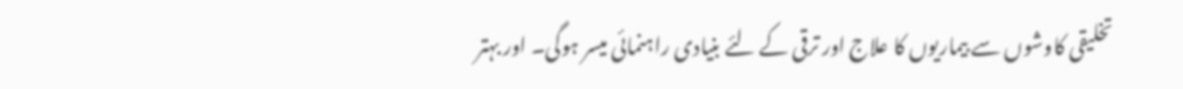تخلیقی کاوشوں سے بیماریوں کا علاج اور ترقی کے لئے بنیادی راہنمائی میسر ہوگی۔ اور بہتر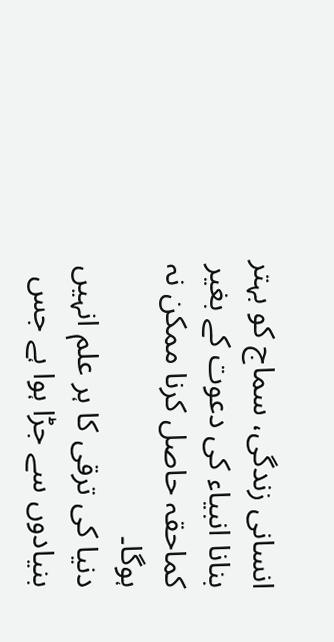انسانی زندگی، سماج کو بہتر بنانا انبیاء کی دعوت کے بغیر کماحقہ حاصل کرنا ممکن نہ ہوگا۔
دنیا کی ترقی کا ہر علم انہیں بنیادوں سے جڑا ہوا ہے جس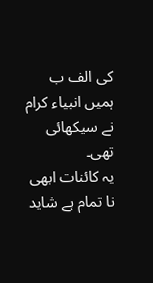کی الف ب ہمیں انبیاء کرام نے سیکھائی تھی۔
یہ کائنات ابھی نا تمام ہے شاید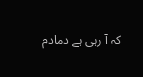کہ آ رہی ہے دمادم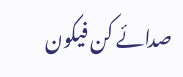صدائے کن فیکون